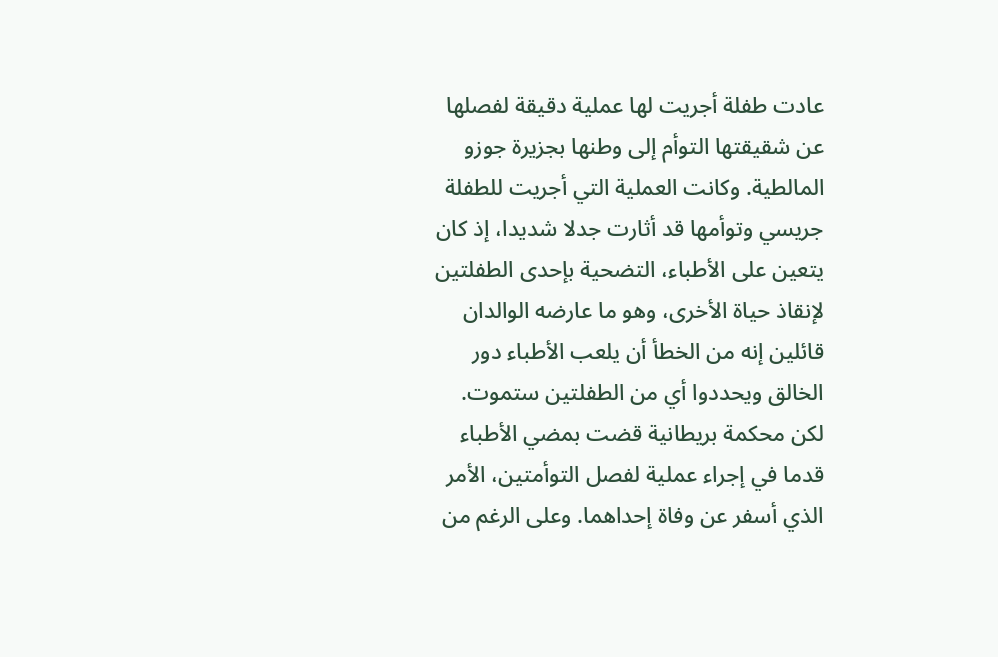عادت طفلة أجريت لها عملية دقيقة لفصلها عن شقيقتها التوأم إلى وطنها بجزيرة جوزو المالطية. وكانت العملية التي أجريت للطفلة جريسي وتوأمها قد أثارت جدلا شديدا، إذ كان يتعين على الأطباء، التضحية بإحدى الطفلتين لإنقاذ حياة الأخرى، وهو ما عارضه الوالدان قائلين إنه من الخطأ أن يلعب الأطباء دور الخالق ويحددوا أي من الطفلتين ستموت. لكن محكمة بريطانية قضت بمضي الأطباء قدما في إجراء عملية لفصل التوأمتين، الأمر الذي أسفر عن وفاة إحداهما. وعلى الرغم من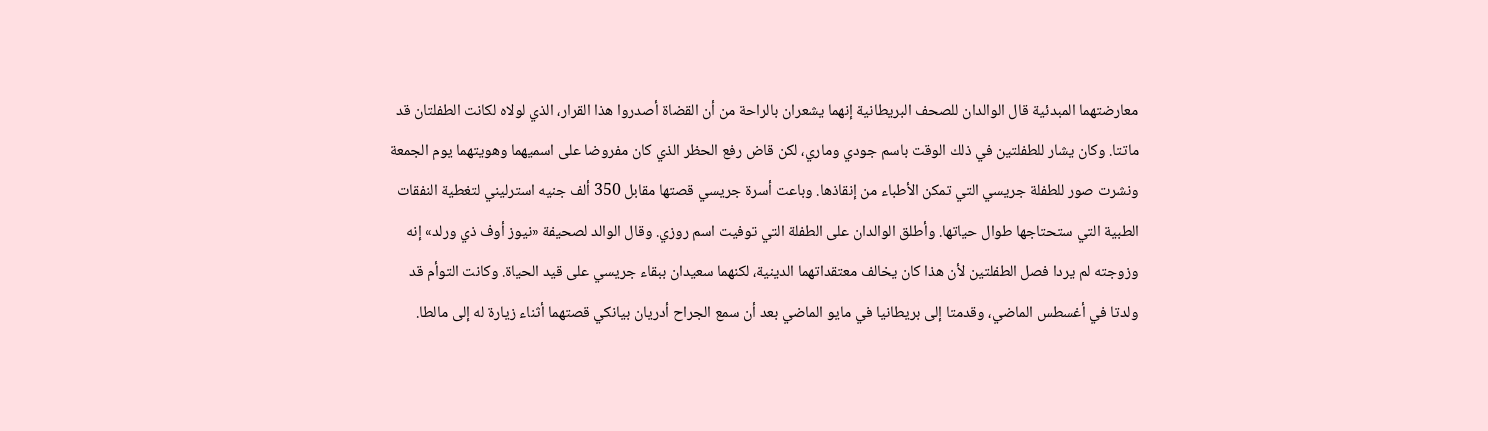معارضتهما المبدئية قال الوالدان للصحف البريطانية إنهما يشعران بالراحة من أن القضاة أصدروا هذا القرار، الذي لولاه لكانت الطفلتان قد ماتتا. وكان يشار للطفلتين في ذلك الوقت باسم جودي وماري، لكن قاض رفع الحظر الذي كان مفروضا على اسميهما وهويتهما يوم الجمعة ونشرت صور للطفلة جريسي التي تمكن الأطباء من إنقاذها. وباعت أسرة جريسي قصتها مقابل 350 ألف جنيه استرليني لتغطية النفقات الطبية التي ستحتاجها طوال حياتها. وأطلق الوالدان على الطفلة التي توفيت اسم روزي. وقال الوالد لصحيفة «نيوز أوف ذي ورلد» إنه وزوجته لم يردا فصل الطفلتين لأن هذا كان يخالف معتقداتهما الدينية، لكنهما سعيدان ببقاء جريسي على قيد الحياة. وكانت التوأم قد ولدتا في أغسطس الماضي، وقدمتا إلى بريطانيا في مايو الماضي بعد أن سمع الجراح أدريان بيانكي قصتهما أثناء زيارة له إلى مالطا.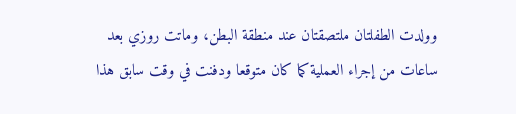وولدت الطفلتان ملتصقتان عند منطقة البطن، وماتت روزي بعد ساعات من إجراء العملية كما كان متوقعا ودفنت في وقت سابق هذا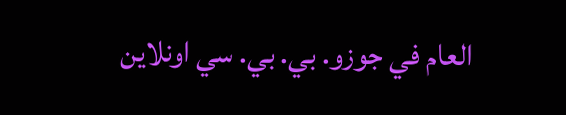العام في جوزو. بي. بي. سي اونلاين